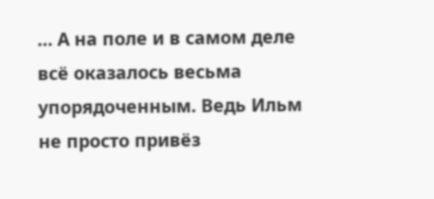… А на поле и в самом деле всё оказалось весьма упорядоченным. Ведь Ильм не просто привёз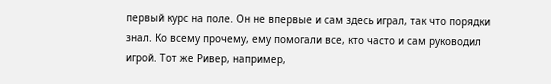первый курс на поле. Он не впервые и сам здесь играл, так что порядки знал. Ко всему прочему, ему помогали все, кто часто и сам руководил игрой. Тот же Ривер, например,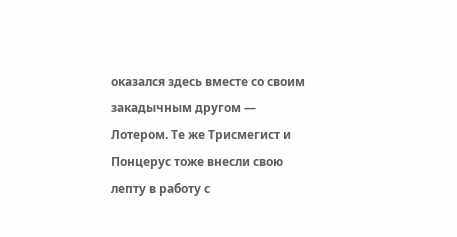оказался здесь вместе со своим закадычным другом — Лотером. Те же Трисмегист и Понцерус тоже внесли свою лепту в работу с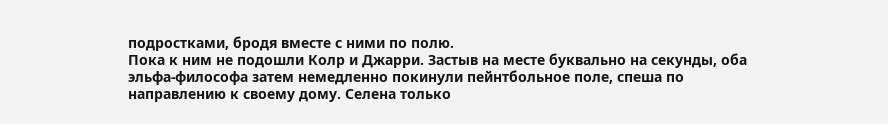подростками, бродя вместе с ними по полю.
Пока к ним не подошли Колр и Джарри. Застыв на месте буквально на секунды, оба эльфа-философа затем немедленно покинули пейнтбольное поле, спеша по направлению к своему дому. Селена только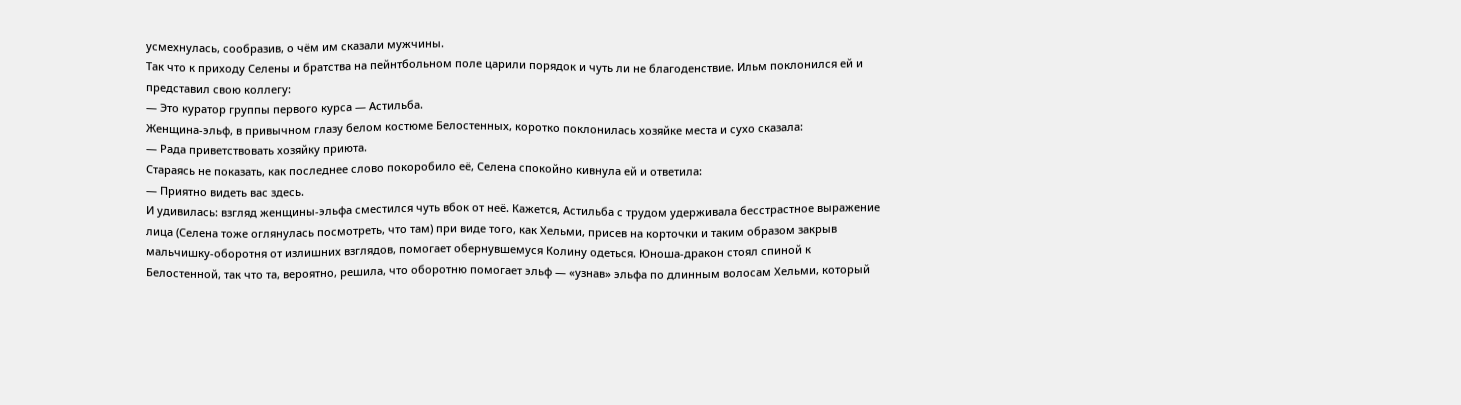усмехнулась, сообразив, о чём им сказали мужчины.
Так что к приходу Селены и братства на пейнтбольном поле царили порядок и чуть ли не благоденствие. Ильм поклонился ей и представил свою коллегу:
— Это куратор группы первого курса — Астильба.
Женщина-эльф, в привычном глазу белом костюме Белостенных, коротко поклонилась хозяйке места и сухо сказала:
— Рада приветствовать хозяйку приюта.
Стараясь не показать, как последнее слово покоробило её, Селена спокойно кивнула ей и ответила:
— Приятно видеть вас здесь.
И удивилась: взгляд женщины-эльфа сместился чуть вбок от неё. Кажется, Астильба с трудом удерживала бесстрастное выражение лица (Селена тоже оглянулась посмотреть, что там) при виде того, как Хельми, присев на корточки и таким образом закрыв мальчишку-оборотня от излишних взглядов, помогает обернувшемуся Колину одеться. Юноша-дракон стоял спиной к Белостенной, так что та, вероятно, решила, что оборотню помогает эльф — «узнав» эльфа по длинным волосам Хельми, который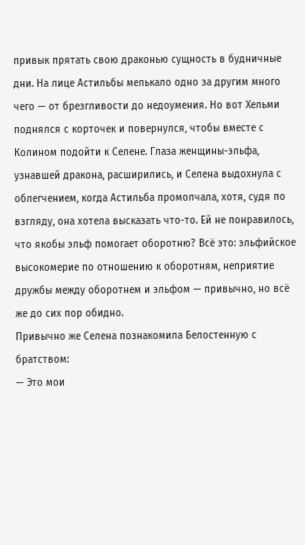привык прятать свою драконью сущность в будничные дни. На лице Астильбы мелькало одно за другим много чего — от брезгливости до недоумения. Но вот Хельми поднялся с корточек и повернулся, чтобы вместе с Колином подойти к Селене. Глаза женщины-эльфа, узнавшей дракона, расширились, и Селена выдохнула с облегчением, когда Астильба промолчала, хотя, судя по взгляду, она хотела высказать что-то. Ей не понравилось, что якобы эльф помогает оборотню? Всё это: эльфийское высокомерие по отношению к оборотням, неприятие дружбы между оборотнем и эльфом — привычно, но всё же до сих пор обидно.
Привычно же Селена познакомила Белостенную с братством:
— Это мои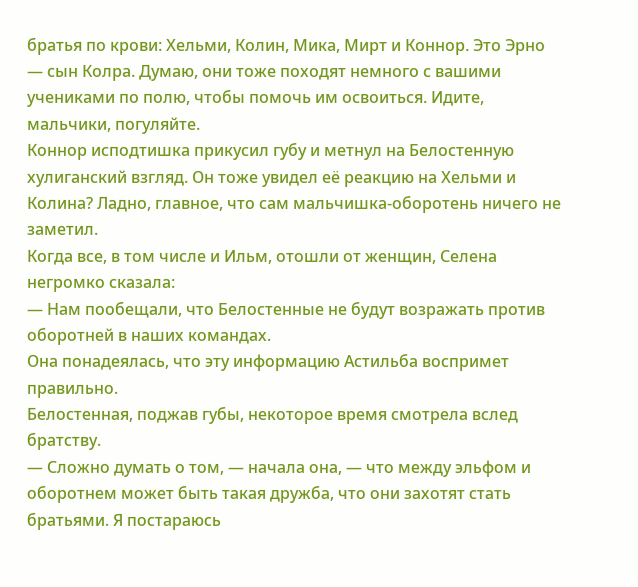братья по крови: Хельми, Колин, Мика, Мирт и Коннор. Это Эрно — сын Колра. Думаю, они тоже походят немного с вашими учениками по полю, чтобы помочь им освоиться. Идите, мальчики, погуляйте.
Коннор исподтишка прикусил губу и метнул на Белостенную хулиганский взгляд. Он тоже увидел её реакцию на Хельми и Колина? Ладно, главное, что сам мальчишка-оборотень ничего не заметил.
Когда все, в том числе и Ильм, отошли от женщин, Селена негромко сказала:
— Нам пообещали, что Белостенные не будут возражать против оборотней в наших командах.
Она понадеялась, что эту информацию Астильба воспримет правильно.
Белостенная, поджав губы, некоторое время смотрела вслед братству.
— Сложно думать о том, — начала она, — что между эльфом и оборотнем может быть такая дружба, что они захотят стать братьями. Я постараюсь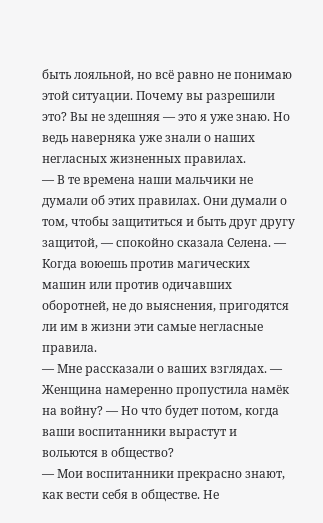быть лояльной, но всё равно не понимаю этой ситуации. Почему вы разрешили это? Вы не здешняя — это я уже знаю. Но ведь наверняка уже знали о наших негласных жизненных правилах.
— В те времена наши мальчики не думали об этих правилах. Они думали о том, чтобы защититься и быть друг другу защитой, — спокойно сказала Селена. — Когда воюешь против магических машин или против одичавших оборотней, не до выяснения, пригодятся ли им в жизни эти самые негласные правила.
— Мне рассказали о ваших взглядах. — Женщина намеренно пропустила намёк на войну? — Но что будет потом, когда ваши воспитанники вырастут и вольются в общество?
— Мои воспитанники прекрасно знают, как вести себя в обществе. Не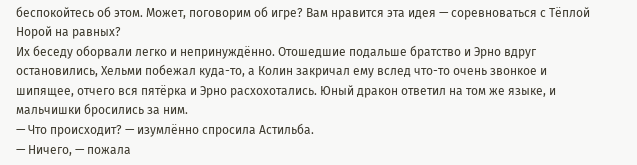беспокойтесь об этом. Может, поговорим об игре? Вам нравится эта идея — соревноваться с Тёплой Норой на равных?
Их беседу оборвали легко и непринуждённо. Отошедшие подальше братство и Эрно вдруг остановились, Хельми побежал куда-то, а Колин закричал ему вслед что-то очень звонкое и шипящее, отчего вся пятёрка и Эрно расхохотались. Юный дракон ответил на том же языке, и мальчишки бросились за ним.
— Что происходит? — изумлённо спросила Астильба.
— Ничего, — пожала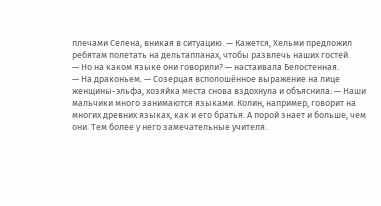плечами Селена, вникая в ситуацию. — Кажется, Хельми предложил ребятам полетать на дельтапланах, чтобы развлечь наших гостей.
— Но на каком языке они говорили? — настаивала Белостенная.
— На драконьем. — Созерцая всполошённое выражение на лице женщины-эльфа, хозяйка места снова вздохнула и объяснила: — Наши мальчики много занимаются языками. Колин, например, говорит на многих древних языках, как и его братья. А порой знает и больше, чем они. Тем более у него замечательные учителя.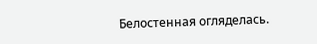Белостенная огляделась.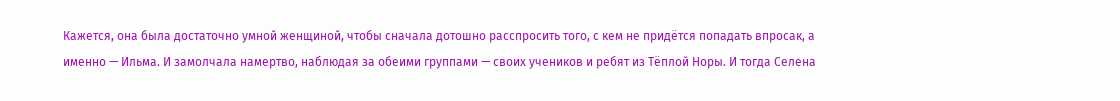Кажется, она была достаточно умной женщиной, чтобы сначала дотошно расспросить того, с кем не придётся попадать впросак, а именно — Ильма. И замолчала намертво, наблюдая за обеими группами — своих учеников и ребят из Тёплой Норы. И тогда Селена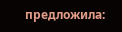предложила: